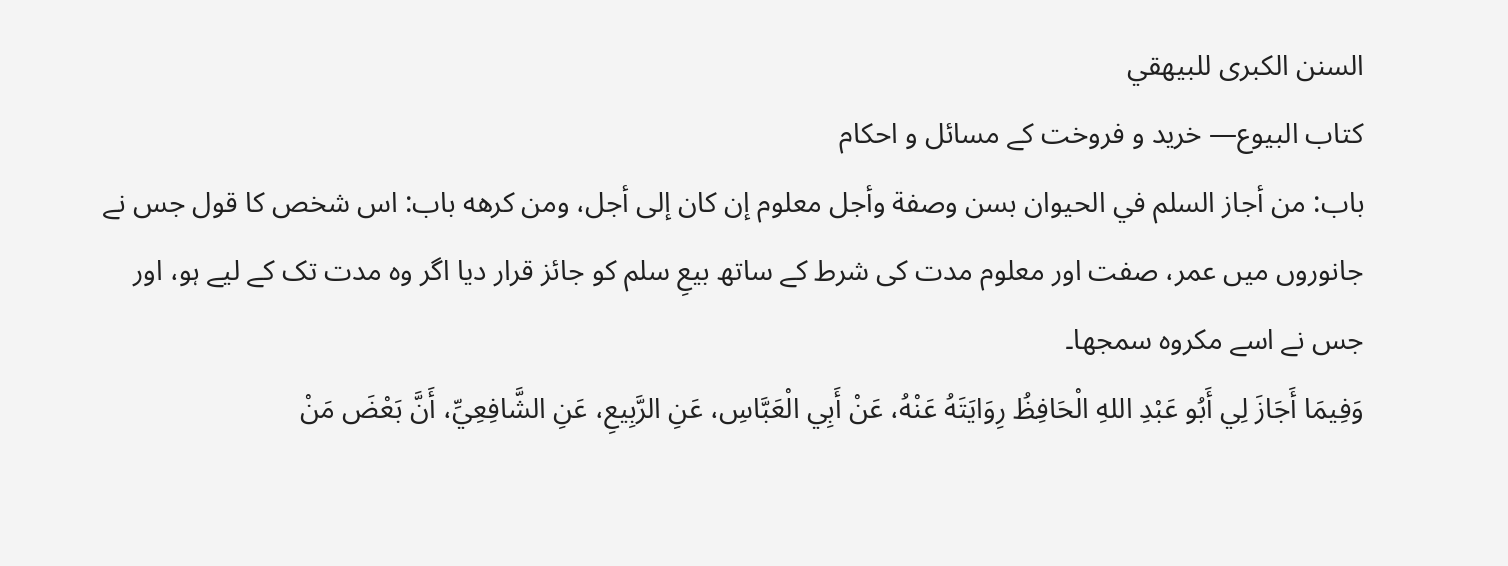السنن الكبرى للبيهقي
كتاب البيوع— خرید و فروخت کے مسائل و احکام
باب: من أجاز السلم في الحيوان بسن وصفة وأجل معلوم إن كان إلى أجل، ومن كرهه باب: اس شخص کا قول جس نے جانوروں میں عمر، صفت اور معلوم مدت کی شرط کے ساتھ بیعِ سلم کو جائز قرار دیا اگر وہ مدت تک کے لیے ہو، اور جس نے اسے مکروہ سمجھا۔
وَفِيمَا أَجَازَ لِي أَبُو عَبْدِ اللهِ الْحَافِظُ رِوَايَتَهُ عَنْهُ، عَنْ أَبِي الْعَبَّاسِ، عَنِ الرَّبِيعِ، عَنِ الشَّافِعِيِّ، أَنَّ بَعْضَ مَنْ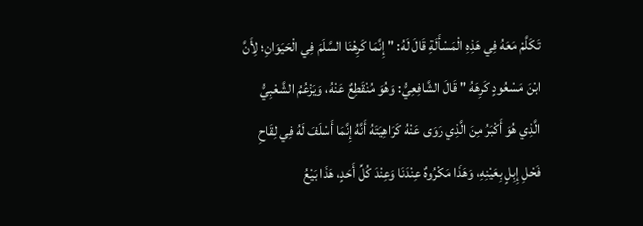تَكَلَّمْ مَعَهُ فِي هَذِهِ الْمَسْأَلَةِ قَالَ لَهُ: " إِنَّمَا كَرِهْنَا السَّلَمَ فِي الْحَيَوَانِ؛ لِأَنَّ ابْنَ مَسْعُودٍ كَرِهَهُ " قَالَ الشَّافِعِيُّ: وَهُوَ مُنْقَطِعٌ عَنْهُ، وَيَزْعُمُ الشَّعْبِيُّ الَّذِي هُوَ أَكْبَرُ مِنَ الَّذِي رَوَى عَنْهُ كَرَاهِيَتَهُ أَنَّهُ إِنَّمَا أَسْلَفَ لَهُ فِي لِقَاحِ فَحْلِ إِبِلٍ بِعَيْنِهِ، وَهَذَا مَكْرُوهٌ عِنْدَنَا وَعِنْدَ كُلِّ أَحَدٍ، هَذَا بَيْعُ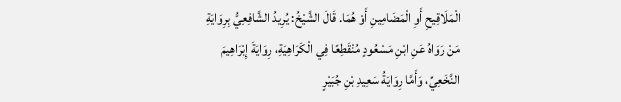الْمَلَاقِيحِ أَوِ الْمَضَامِينِ أَوْ هُمَا. قَالَ الشَّيْخُ: يُرِيدُ الشَّافِعِيُّ بِرِوَايَةِ مَنْ رَوَاهُ عَنِ ابْنِ مَسْعُودٍ مُنْقَطِعًا فِي الْكَرَاهِيَةِ، رِوَايَةَ إِبْرَاهِيمَ النَّخَعِيِّ، وَأَمَّا رِوَايَةُ سَعِيدِ بْنِ جُبَيْرٍ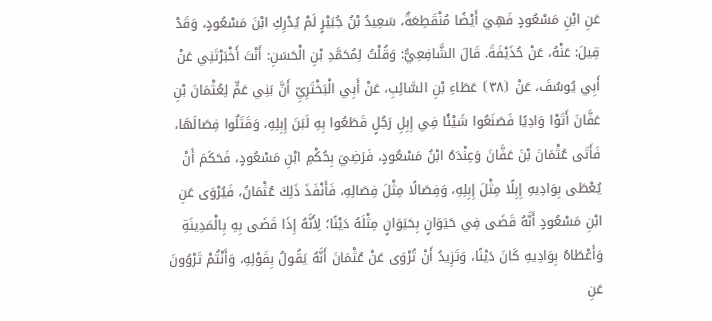عَنِ ابْنِ مَسْعُودٍ فَهِيَ أَيْضًا مُنْقَطِعَةٌ، سَعِيدُ بْنُ جُبَيْرٍ لَمْ يُدْرِكِ ابْنَ مَسْعُودٍ، وَقَدْ قِيلَ: عَنْهُ، عَنْ حُذَيْفَةَ. قَالَ الشَّافِعِيُّ: وَقُلْتُ لِمُحَمَّدِ بْنِ الْحَسَنِ: أَنْتَ أَخْبَرْتَنِي عَنْ أَبِي يُوسُفَ، عَنْ ⦗٣٨⦘ عَطَاءِ بْنِ السَّائِبِ، عَنْ أَبِي الْبَخْتَرِيِّ أَنَّ بَنِي عَمٍّ لِعُثْمَانَ بْنِ عَفَّانَ أَتَوْا وَادِيًا فَصَنَعُوا شَيْئًا فِي إِبِلِ رَجُلٍ قَطَعُوا بِهِ لَبَنَ إِبِلِهِ، وَقَتَلُوا فِصَالَهَا، فَأَتَى عُثْمَانَ بْنَ عَفَّانَ وَعِنْدَهُ ابْنُ مَسْعُودٍ، فَرَضِيَ بِحُكْمِ ابْنِ مَسْعُودٍ، فَحَكَمَ أَنْ يُعْطَى بِوَادِيهِ إِبِلًا مِثْلَ إِبِلِهِ، وَفِصَالًا مِثْلَ فِصَالِهِ، فَأَنْفَذَ ذَلِكَ عُثْمَانُ، فَيُرْوَى عَنِ ابْنِ مَسْعُودٍ أَنَّهُ قَضَى فِي حَيَوَانٍ بِحَيَوَانٍ مِثْلَهُ دَيْنًا؛ لِأَنَّهُ إِذَا قَضَى بِهِ بِالْمَدِينَةِ وَأَعْطَاهُ بِوَادِيهِ كَانَ دَيْنًا، وَتَزِيدُ أَنْ تُرْوَى عَنْ عُثْمَانَ أَنَّهُ يَقُولُ بِقَوْلِهِ، وَأَنْتُمْ تَرْوُونَ عَنِ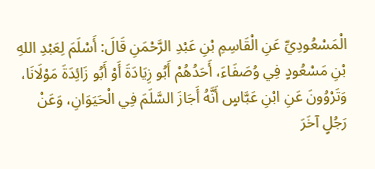الْمَسْعُودِيِّ عَنِ الْقَاسِمِ بْنِ عَبْدِ الرَّحْمَنِ قَالَ: أَسْلَمَ لِعَبْدِ اللهِ بْنِ مَسْعُودٍ فِي وُصَفَاءَ، أَحَدُهُمْ أَبُو زِيَادَةَ أَوْ أَبُو زَائِدَةَ مَوْلَانَا، وَتَرْوُونَ عَنِ ابْنِ عَبَّاسٍ أَنَّهُ أَجَازَ السَّلَمَ فِي الْحَيَوَانِ، وَعَنْ رَجُلٍ آخَرَ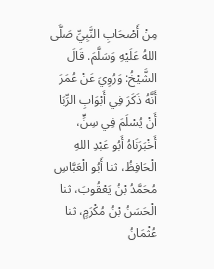مِنْ أَصْحَابِ النَّبِيِّ صَلَّى اللهُ عَلَيْهِ وَسَلَّمَ. قَالَ الشَّيْخُ: وَرُوِيَ عَنْ عُمَرَ أَنَّهُ ذَكَرَ فِي أَبْوَابِ الرِّبَا أَنْ يُسْلَمَ فِي سِنٍّ، أَخْبَرَنَاهُ أَبُو عَبْدِ اللهِ الْحَافِظُ، ثنا أَبُو الْعَبَّاسِ مُحَمَّدُ بْنُ يَعْقُوبَ، ثنا الْحَسَنُ بْنُ مُكْرَمٍ، ثنا عُثْمَانُ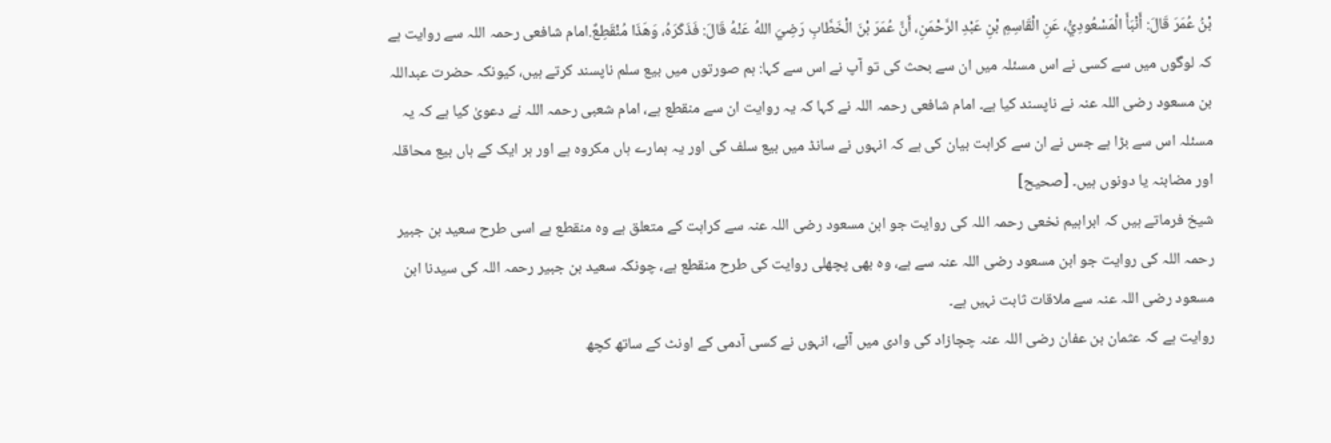بْنُ عُمَرَ قَالَ: أَنْبَأَ الْمَسْعُودِيُّ، عَنِ الْقَاسِمِ بْنِ عَبْدِ الرَّحْمَنِ، أَنَّ عُمَرَ بْنَ الْخَطَّابِ رَضِيَ اللهُ عَنْهُ قَالَ: فَذَكَرَهُ، وَهَذَا مُنْقَطِعٌ.امام شافعی رحمہ اللہ سے روایت ہے کہ لوگوں میں سے کسی نے اس مسئلہ میں ان سے بحث کی تو آپ نے اس سے کہا: ہم صورتوں میں بیع سلم ناپسند کرتے ہیں، کیونکہ حضرت عبداللہ بن مسعود رضی اللہ عنہ نے ناپسند کیا ہے۔ امام شافعی رحمہ اللہ نے کہا کہ یہ روایت ان سے منقطع ہے، امام شعبی رحمہ اللہ نے دعویٰ کیا ہے کہ یہ مسئلہ اس سے بڑا ہے جس نے ان سے کراہت بیان کی ہے کہ انہوں نے سانڈ میں بیع سلف کی اور یہ ہمارے ہاں مکروہ ہے اور ہر ایک کے ہاں بیع محاقلہ اور مضابنہ یا دونوں ہیں۔ [صحیح]
شیخ فرماتے ہیں کہ ابراہیم نخعی رحمہ اللہ کی روایت جو ابن مسعود رضی اللہ عنہ سے کراہت کے متعلق ہے وہ منقطع ہے اسی طرح سعید بن جبیر رحمہ اللہ کی روایت جو ابن مسعود رضی اللہ عنہ سے ہے، وہ بھی پچھلی روایت کی طرح منقطع ہے، چونکہ سعید بن جبیر رحمہ اللہ کی سیدنا ابن مسعود رضی اللہ عنہ سے ملاقات ثابت نہیں ہے۔
روایت ہے کہ عثمان بن عفان رضی اللہ عنہ چچازاد کی وادی میں آئے، انہوں نے کسی آدمی کے اونٹ کے ساتھ کچھ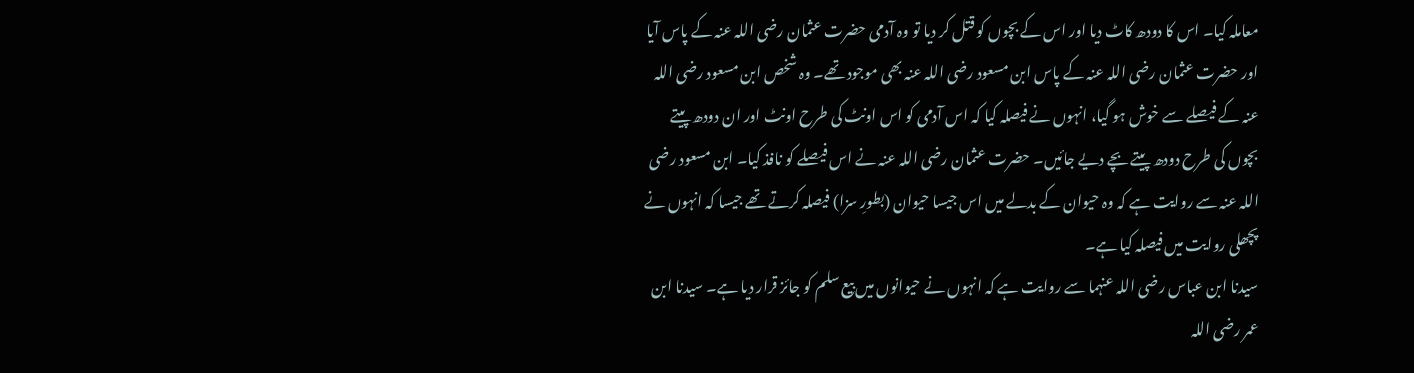معاملہ کیا۔ اس کا دودھ کاٹ دیا اور اس کے بچوں کو قتل کر دیا تو وہ آدمی حضرت عثمان رضی اللہ عنہ کے پاس آیا اور حضرت عثمان رضی اللہ عنہ کے پاس ابن مسعود رضی اللہ عنہ بھی موجود تھے۔ وہ شخص ابن مسعود رضی اللہ عنہ کے فیصلے سے خوش ہو گیا، انہوں نے فیصلہ کیا کہ اس آدمی کو اس اونٹ کی طرح اونٹ اور ان دودھ پیتے بچوں کی طرح دودھ پیتے بچے دیے جائیں۔ حضرت عثمان رضی اللہ عنہ نے اس فیصلے کو نافذ کیا۔ ابن مسعود رضی اللہ عنہ سے روایت ہے کہ وہ حیوان کے بدلے میں اس جیسا حیوان (بطورِ سزا) فیصلہ کرتے تھے جیسا کہ انہوں نے پچھلی روایت میں فیصلہ کیا ہے۔
سیدنا ابن عباس رضی اللہ عنہما سے روایت ہے کہ انہوں نے حیوانوں میں بیع سلم کو جائز قرار دیا ہے۔ سیدنا ابن عمر رضی اللہ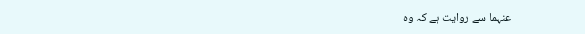عنہما سے روایت ہے کہ وہ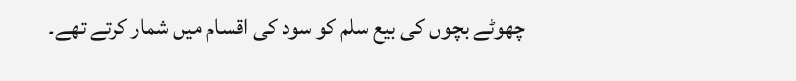چھوٹے بچوں کی بیع سلم کو سود کی اقسام میں شمار کرتے تھے۔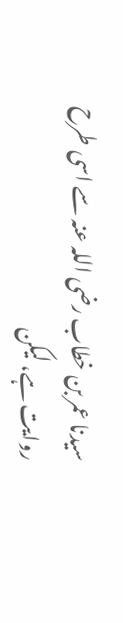سیدنا عمر بن خطاب رضی اللہ عنہ سے اسی طرح روایت ہے، لیکن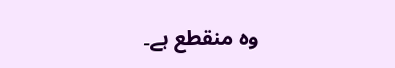وہ منقطع ہے۔